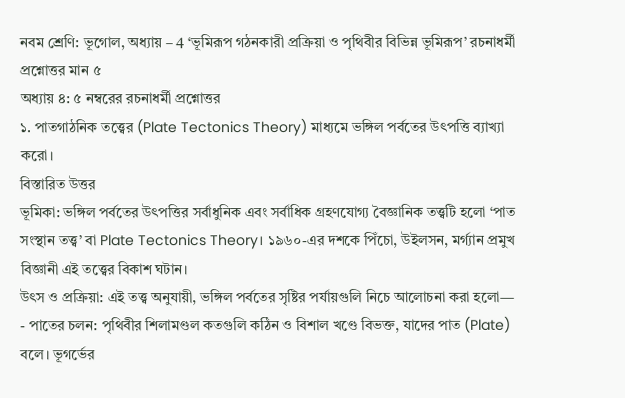নবম শ্রেণি: ভূগোল, অধ্যায় – 4 ‘ভূমিরূপ গঠনকারী প্রক্রিয়া ও পৃথিবীর বিভিন্ন ভূমিরূপ’ রচনাধর্মী প্রশ্নোত্তর মান ৫
অধ্যায় ৪: ৫ নম্বরের রচনাধর্মী প্রশ্নোত্তর
১. পাতগাঠনিক তত্ত্বের (Plate Tectonics Theory) মাধ্যমে ভঙ্গিল পর্বতের উৎপত্তি ব্যাখ্যা করো।
বিস্তারিত উত্তর
ভূমিকা: ভঙ্গিল পর্বতের উৎপত্তির সর্বাধুনিক এবং সর্বাধিক গ্রহণযোগ্য বৈজ্ঞানিক তত্ত্বটি হলো ‘পাত সংস্থান তত্ত্ব’ বা Plate Tectonics Theory। ১৯৬০-এর দশকে পিঁচো, উইলসন, মর্গ্যান প্রমুখ বিজ্ঞানী এই তত্ত্বের বিকাশ ঘটান।
উৎস ও প্রক্রিয়া: এই তত্ত্ব অনুযায়ী, ভঙ্গিল পর্বতের সৃষ্টির পর্যায়গুলি নিচে আলোচনা করা হলো—
- পাতের চলন: পৃথিবীর শিলামণ্ডল কতগুলি কঠিন ও বিশাল খণ্ডে বিভক্ত, যাদের পাত (Plate) বলে। ভূগর্ভের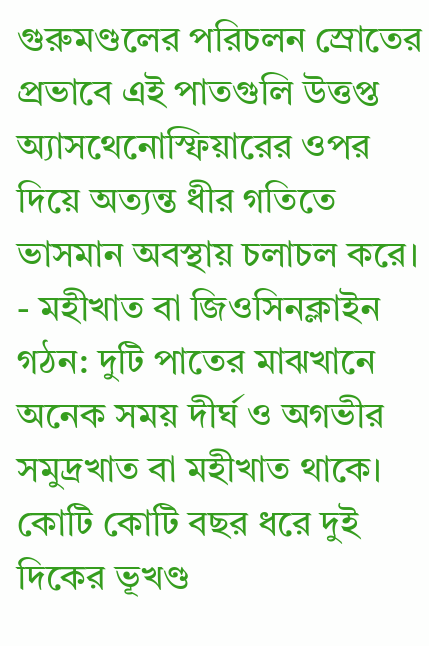গুরুমণ্ডলের পরিচলন স্রোতের প্রভাবে এই পাতগুলি উত্তপ্ত অ্যাসথেনোস্ফিয়ারের ওপর দিয়ে অত্যন্ত ধীর গতিতে ভাসমান অবস্থায় চলাচল করে।
- মহীখাত বা জিওসিনক্লাইন গঠন: দুটি পাতের মাঝখানে অনেক সময় দীর্ঘ ও অগভীর সমুদ্রখাত বা মহীখাত থাকে। কোটি কোটি বছর ধরে দুই দিকের ভূখণ্ড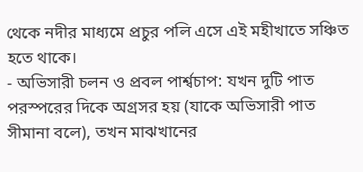থেকে নদীর মাধ্যমে প্রচুর পলি এসে এই মহীখাতে সঞ্চিত হতে থাকে।
- অভিসারী চলন ও প্রবল পার্শ্বচাপ: যখন দুটি পাত পরস্পরের দিকে অগ্রসর হয় (যাকে অভিসারী পাত সীমানা বলে), তখন মাঝখানের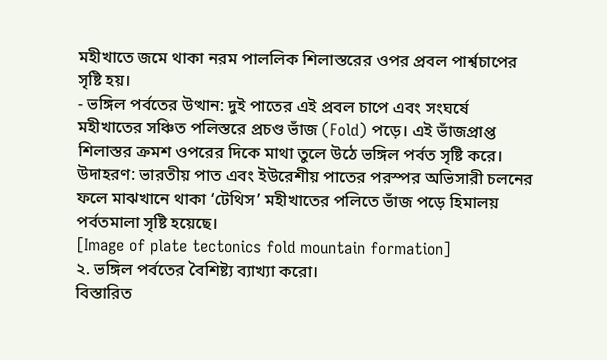মহীখাতে জমে থাকা নরম পাললিক শিলাস্তরের ওপর প্রবল পার্শ্বচাপের সৃষ্টি হয়।
- ভঙ্গিল পর্বতের উত্থান: দুই পাতের এই প্রবল চাপে এবং সংঘর্ষে মহীখাতের সঞ্চিত পলিস্তরে প্রচণ্ড ভাঁজ (Fold) পড়ে। এই ভাঁজপ্রাপ্ত শিলাস্তর ক্রমশ ওপরের দিকে মাথা তুলে উঠে ভঙ্গিল পর্বত সৃষ্টি করে।
উদাহরণ: ভারতীয় পাত এবং ইউরেশীয় পাতের পরস্পর অভিসারী চলনের ফলে মাঝখানে থাকা ‘টেথিস’ মহীখাতের পলিতে ভাঁজ পড়ে হিমালয় পর্বতমালা সৃষ্টি হয়েছে।
[Image of plate tectonics fold mountain formation]
২. ভঙ্গিল পর্বতের বৈশিষ্ট্য ব্যাখ্যা করো।
বিস্তারিত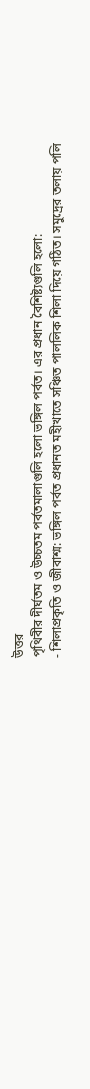উত্তর
পৃথিবীর দীর্ঘতম ও উচ্চতম পর্বতমালাগুলি হলো ভঙ্গিল পর্বত। এর প্রধান বৈশিষ্ট্যগুলি হলো:
- শিলাপ্রকৃতি ও জীবাশ্ম: ভঙ্গিল পর্বত প্রধানত মহীখাতে সঞ্চিত পাললিক শিলা দিয়ে গঠিত। সমুদ্রের তলায় পলি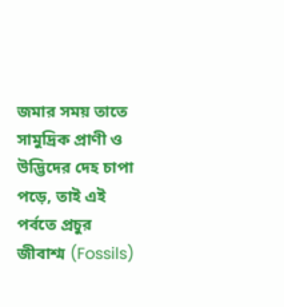জমার সময় তাতে সামুদ্রিক প্রাণী ও উদ্ভিদের দেহ চাপা পড়ে, তাই এই পর্বতে প্রচুর জীবাশ্ম (Fossils)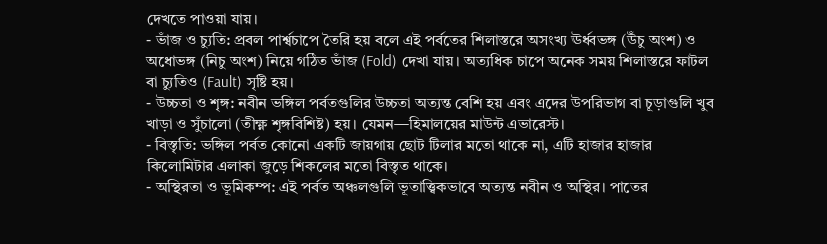দেখতে পাওয়া যায়।
- ভাঁজ ও চ্যুতি: প্রবল পার্শ্বচাপে তৈরি হয় বলে এই পর্বতের শিলাস্তরে অসংখ্য ঊর্ধ্বভঙ্গ (উঁচু অংশ) ও অধোভঙ্গ (নিচু অংশ) নিয়ে গঠিত ভাঁজ (Fold) দেখা যায়। অত্যধিক চাপে অনেক সময় শিলাস্তরে ফাটল বা চ্যুতিও (Fault) সৃষ্টি হয়।
- উচ্চতা ও শৃঙ্গ: নবীন ভঙ্গিল পর্বতগুলির উচ্চতা অত্যন্ত বেশি হয় এবং এদের উপরিভাগ বা চূড়াগুলি খুব খাড়া ও সুঁচালো (তীক্ষ্ণ শৃঙ্গবিশিষ্ট) হয়। যেমন—হিমালয়ের মাউন্ট এভারেস্ট।
- বিস্তৃতি: ভঙ্গিল পর্বত কোনো একটি জায়গায় ছোট টিলার মতো থাকে না, এটি হাজার হাজার কিলোমিটার এলাকা জুড়ে শিকলের মতো বিস্তৃত থাকে।
- অস্থিরতা ও ভূমিকম্প: এই পর্বত অঞ্চলগুলি ভূতাত্ত্বিকভাবে অত্যন্ত নবীন ও অস্থির। পাতের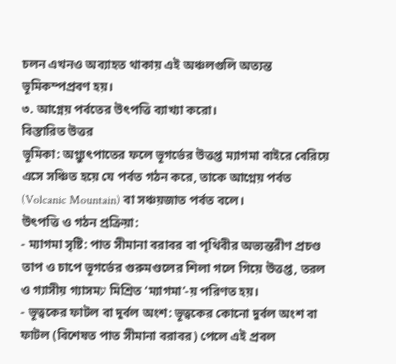চলন এখনও অব্যাহত থাকায় এই অঞ্চলগুলি অত্যন্ত ভূমিকম্পপ্রবণ হয়।
৩. আগ্নেয় পর্বতের উৎপত্তি ব্যাখ্যা করো।
বিস্তারিত উত্তর
ভূমিকা: অগ্ন্যুৎপাতের ফলে ভূগর্ভের উত্তপ্ত ম্যাগমা বাইরে বেরিয়ে এসে সঞ্চিত হয়ে যে পর্বত গঠন করে, তাকে আগ্নেয় পর্বত (Volcanic Mountain) বা সঞ্চয়জাত পর্বত বলে।
উৎপত্তি ও গঠন প্রক্রিয়া:
- ম্যাগমা সৃষ্টি: পাত সীমানা বরাবর বা পৃথিবীর অভ্যন্তরীণ প্রচণ্ড তাপ ও চাপে ভূগর্ভের গুরুমণ্ডলের শিলা গলে গিয়ে উত্তপ্ত, তরল ও গ্যাসীয় গ্যাসমע মিশ্রিত ‘ম্যাগমা’-য় পরিণত হয়।
- ভূত্বকের ফাটল বা দুর্বল অংশ: ভূত্বকের কোনো দুর্বল অংশ বা ফাটল (বিশেষত পাত সীমানা বরাবর) পেলে এই প্রবল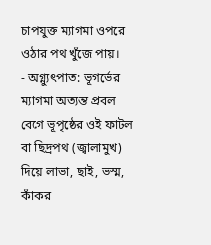চাপযুক্ত ম্যাগমা ওপরে ওঠার পথ খুঁজে পায়।
- অগ্ন্যুৎপাত: ভূগর্ভের ম্যাগমা অত্যন্ত প্রবল বেগে ভূপৃষ্ঠের ওই ফাটল বা ছিদ্রপথ (জ্বালামুখ) দিয়ে লাভা, ছাই, ভস্ম, কাঁকর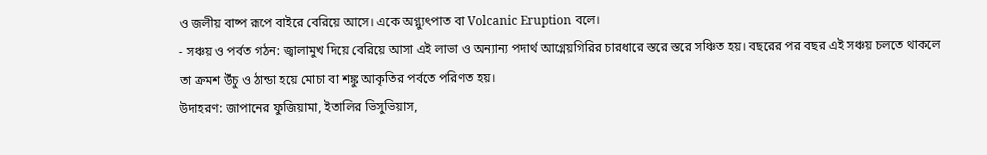ও জলীয় বাষ্প রূপে বাইরে বেরিয়ে আসে। একে অগ্ন্যুৎপাত বা Volcanic Eruption বলে।
- সঞ্চয় ও পর্বত গঠন: জ্বালামুখ দিয়ে বেরিয়ে আসা এই লাভা ও অন্যান্য পদার্থ আগ্নেয়গিরির চারধারে স্তরে স্তরে সঞ্চিত হয়। বছরের পর বছর এই সঞ্চয় চলতে থাকলে তা ক্রমশ উঁচু ও ঠান্ডা হয়ে মোচা বা শঙ্কু আকৃতির পর্বতে পরিণত হয়।
উদাহরণ: জাপানের ফুজিয়ামা, ইতালির ভিসুভিয়াস,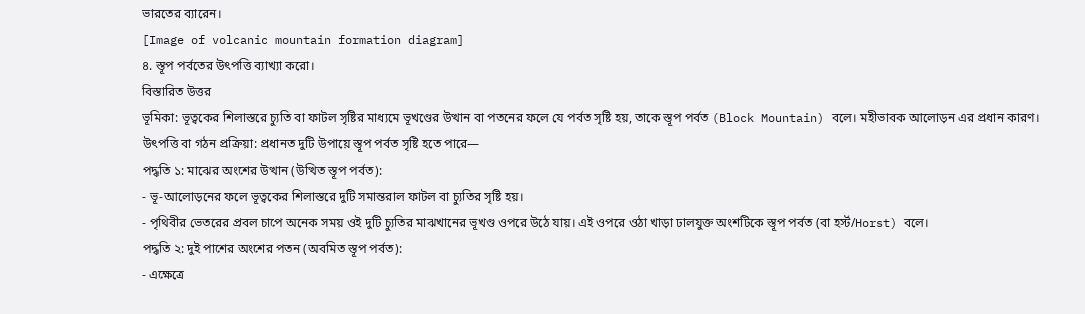ভারতের ব্যারেন।
[Image of volcanic mountain formation diagram]
৪. স্তূপ পর্বতের উৎপত্তি ব্যাখ্যা করো।
বিস্তারিত উত্তর
ভূমিকা: ভূত্বকের শিলাস্তরে চ্যুতি বা ফাটল সৃষ্টির মাধ্যমে ভূখণ্ডের উত্থান বা পতনের ফলে যে পর্বত সৃষ্টি হয়, তাকে স্তূপ পর্বত (Block Mountain) বলে। মহীভাবক আলোড়ন এর প্রধান কারণ।
উৎপত্তি বা গঠন প্রক্রিয়া: প্রধানত দুটি উপায়ে স্তূপ পর্বত সৃষ্টি হতে পারে—
পদ্ধতি ১: মাঝের অংশের উত্থান (উত্থিত স্তূপ পর্বত):
- ভূ-আলোড়নের ফলে ভূত্বকের শিলাস্তরে দুটি সমান্তরাল ফাটল বা চ্যুতির সৃষ্টি হয়।
- পৃথিবীর ভেতরের প্রবল চাপে অনেক সময় ওই দুটি চ্যুতির মাঝখানের ভূখণ্ড ওপরে উঠে যায়। এই ওপরে ওঠা খাড়া ঢালযুক্ত অংশটিকে স্তূপ পর্বত (বা হর্স্ট/Horst) বলে।
পদ্ধতি ২: দুই পাশের অংশের পতন (অবমিত স্তূপ পর্বত):
- এক্ষেত্রে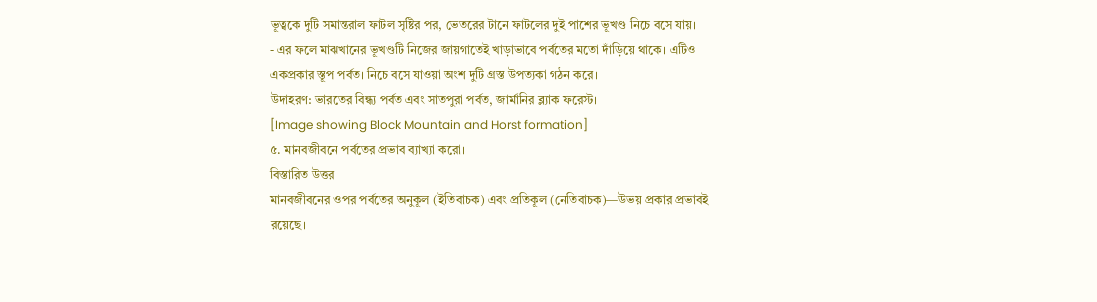ভূত্বকে দুটি সমান্তরাল ফাটল সৃষ্টির পর, ভেতরের টানে ফাটলের দুই পাশের ভূখণ্ড নিচে বসে যায়।
- এর ফলে মাঝখানের ভূখণ্ডটি নিজের জায়গাতেই খাড়াভাবে পর্বতের মতো দাঁড়িয়ে থাকে। এটিও একপ্রকার স্তূপ পর্বত। নিচে বসে যাওয়া অংশ দুটি গ্রস্ত উপত্যকা গঠন করে।
উদাহরণ: ভারতের বিন্ধ্য পর্বত এবং সাতপুরা পর্বত, জার্মানির ব্ল্যাক ফরেস্ট।
[Image showing Block Mountain and Horst formation]
৫. মানবজীবনে পর্বতের প্রভাব ব্যাখ্যা করো।
বিস্তারিত উত্তর
মানবজীবনের ওপর পর্বতের অনুকূল (ইতিবাচক) এবং প্রতিকূল (নেতিবাচক)—উভয় প্রকার প্রভাবই রয়েছে।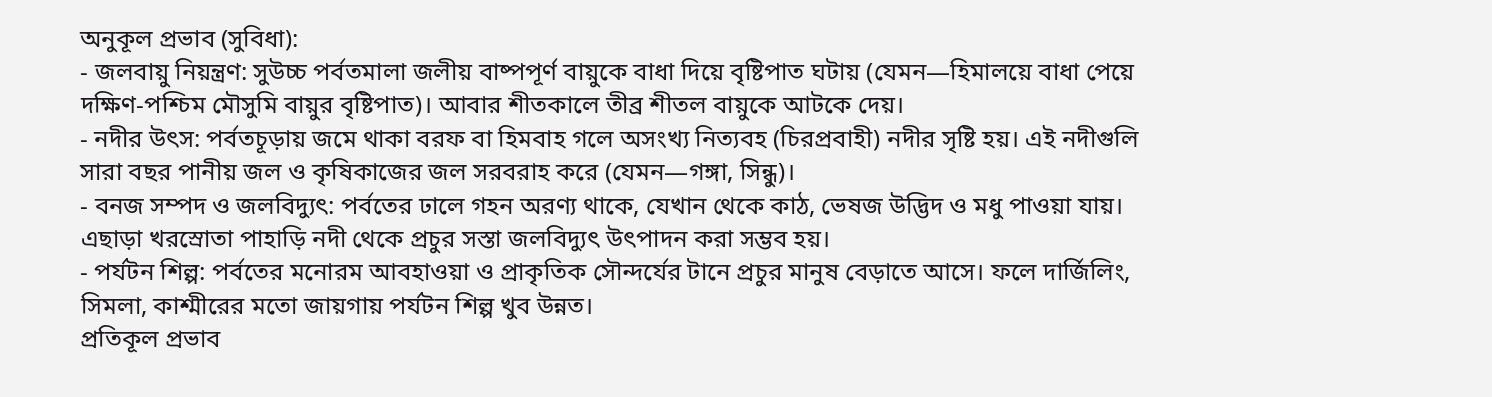অনুকূল প্রভাব (সুবিধা):
- জলবায়ু নিয়ন্ত্রণ: সুউচ্চ পর্বতমালা জলীয় বাষ্পপূর্ণ বায়ুকে বাধা দিয়ে বৃষ্টিপাত ঘটায় (যেমন—হিমালয়ে বাধা পেয়ে দক্ষিণ-পশ্চিম মৌসুমি বায়ুর বৃষ্টিপাত)। আবার শীতকালে তীব্র শীতল বায়ুকে আটকে দেয়।
- নদীর উৎস: পর্বতচূড়ায় জমে থাকা বরফ বা হিমবাহ গলে অসংখ্য নিত্যবহ (চিরপ্রবাহী) নদীর সৃষ্টি হয়। এই নদীগুলি সারা বছর পানীয় জল ও কৃষিকাজের জল সরবরাহ করে (যেমন—গঙ্গা, সিন্ধু)।
- বনজ সম্পদ ও জলবিদ্যুৎ: পর্বতের ঢালে গহন অরণ্য থাকে, যেখান থেকে কাঠ, ভেষজ উদ্ভিদ ও মধু পাওয়া যায়। এছাড়া খরস্রোতা পাহাড়ি নদী থেকে প্রচুর সস্তা জলবিদ্যুৎ উৎপাদন করা সম্ভব হয়।
- পর্যটন শিল্প: পর্বতের মনোরম আবহাওয়া ও প্রাকৃতিক সৌন্দর্যের টানে প্রচুর মানুষ বেড়াতে আসে। ফলে দার্জিলিং, সিমলা, কাশ্মীরের মতো জায়গায় পর্যটন শিল্প খুব উন্নত।
প্রতিকূল প্রভাব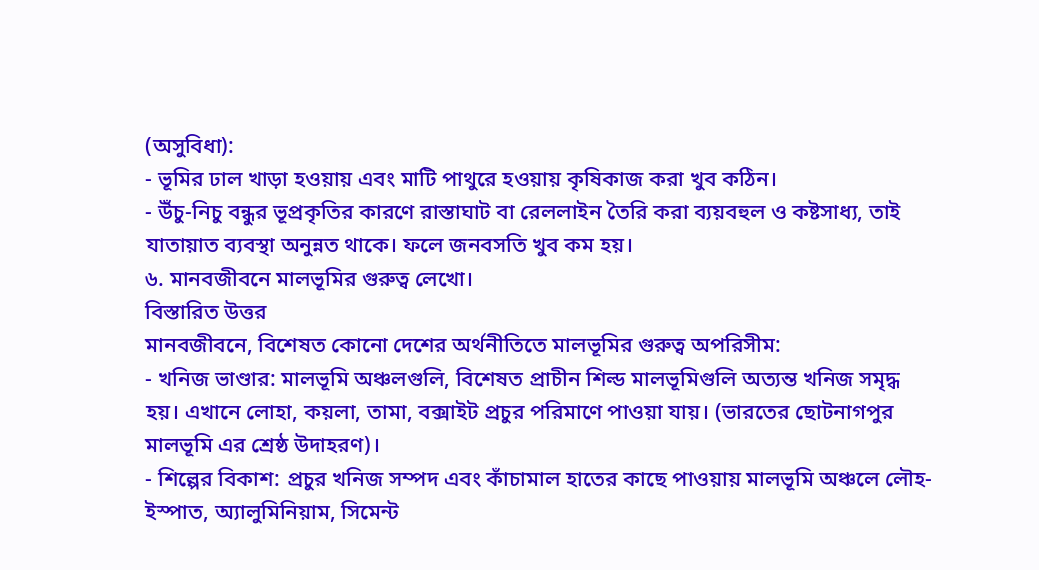(অসুবিধা):
- ভূমির ঢাল খাড়া হওয়ায় এবং মাটি পাথুরে হওয়ায় কৃষিকাজ করা খুব কঠিন।
- উঁচু-নিচু বন্ধুর ভূপ্রকৃতির কারণে রাস্তাঘাট বা রেললাইন তৈরি করা ব্যয়বহুল ও কষ্টসাধ্য, তাই যাতায়াত ব্যবস্থা অনুন্নত থাকে। ফলে জনবসতি খুব কম হয়।
৬. মানবজীবনে মালভূমির গুরুত্ব লেখো।
বিস্তারিত উত্তর
মানবজীবনে, বিশেষত কোনো দেশের অর্থনীতিতে মালভূমির গুরুত্ব অপরিসীম:
- খনিজ ভাণ্ডার: মালভূমি অঞ্চলগুলি, বিশেষত প্রাচীন শিল্ড মালভূমিগুলি অত্যন্ত খনিজ সমৃদ্ধ হয়। এখানে লোহা, কয়লা, তামা, বক্সাইট প্রচুর পরিমাণে পাওয়া যায়। (ভারতের ছোটনাগপুর মালভূমি এর শ্রেষ্ঠ উদাহরণ)।
- শিল্পের বিকাশ: প্রচুর খনিজ সম্পদ এবং কাঁচামাল হাতের কাছে পাওয়ায় মালভূমি অঞ্চলে লৌহ-ইস্পাত, অ্যালুমিনিয়াম, সিমেন্ট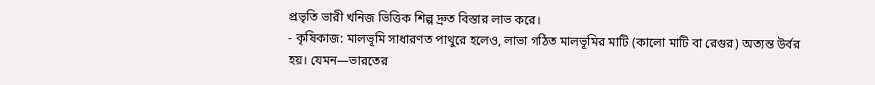প্রভৃতি ভারী খনিজ ভিত্তিক শিল্প দ্রুত বিস্তার লাভ করে।
- কৃষিকাজ: মালভূমি সাধারণত পাথুরে হলেও, লাভা গঠিত মালভূমির মাটি (কালো মাটি বা রেগুর) অত্যন্ত উর্বর হয়। যেমন—ভারতের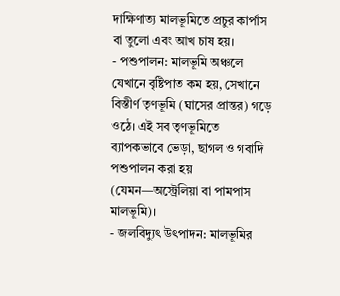দাক্ষিণাত্য মালভূমিতে প্রচুর কার্পাস বা তুলো এবং আখ চাষ হয়।
- পশুপালন: মালভূমি অঞ্চলে যেখানে বৃষ্টিপাত কম হয়, সেখানে বিস্তীর্ণ তৃণভূমি (ঘাসের প্রান্তর) গড়ে ওঠে। এই সব তৃণভূমিতে ব্যাপকভাবে ভেড়া, ছাগল ও গবাদি পশুপালন করা হয় (যেমন—অস্ট্রেলিয়া বা পামপাস মালভূমি)।
- জলবিদ্যুৎ উৎপাদন: মালভূমির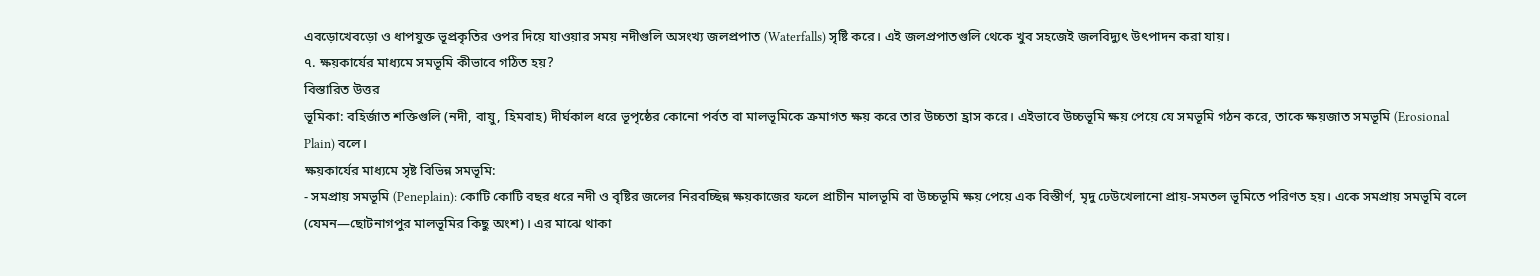এবড়োখেবড়ো ও ধাপযুক্ত ভূপ্রকৃতির ওপর দিয়ে যাওয়ার সময় নদীগুলি অসংখ্য জলপ্রপাত (Waterfalls) সৃষ্টি করে। এই জলপ্রপাতগুলি থেকে খুব সহজেই জলবিদ্যুৎ উৎপাদন করা যায়।
৭. ক্ষয়কার্যের মাধ্যমে সমভূমি কীভাবে গঠিত হয়?
বিস্তারিত উত্তর
ভূমিকা: বহির্জাত শক্তিগুলি (নদী, বায়ু, হিমবাহ) দীর্ঘকাল ধরে ভূপৃষ্ঠের কোনো পর্বত বা মালভূমিকে ক্রমাগত ক্ষয় করে তার উচ্চতা হ্রাস করে। এইভাবে উচ্চভূমি ক্ষয় পেয়ে যে সমভূমি গঠন করে, তাকে ক্ষয়জাত সমভূমি (Erosional Plain) বলে।
ক্ষয়কার্যের মাধ্যমে সৃষ্ট বিভিন্ন সমভূমি:
- সমপ্রায় সমভূমি (Peneplain): কোটি কোটি বছর ধরে নদী ও বৃষ্টির জলের নিরবচ্ছিন্ন ক্ষয়কাজের ফলে প্রাচীন মালভূমি বা উচ্চভূমি ক্ষয় পেয়ে এক বিস্তীর্ণ, মৃদু ঢেউখেলানো প্রায়-সমতল ভূমিতে পরিণত হয়। একে সমপ্রায় সমভূমি বলে (যেমন—ছোটনাগপুর মালভূমির কিছু অংশ)। এর মাঝে থাকা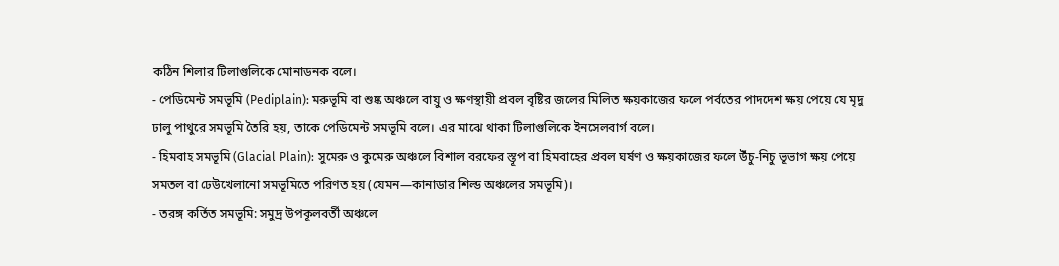কঠিন শিলার টিলাগুলিকে মোনাডনক বলে।
- পেডিমেন্ট সমভূমি (Pediplain): মরুভূমি বা শুষ্ক অঞ্চলে বায়ু ও ক্ষণস্থায়ী প্রবল বৃষ্টির জলের মিলিত ক্ষয়কাজের ফলে পর্বতের পাদদেশ ক্ষয় পেয়ে যে মৃদু ঢালু পাথুরে সমভূমি তৈরি হয়, তাকে পেডিমেন্ট সমভূমি বলে। এর মাঝে থাকা টিলাগুলিকে ইনসেলবার্গ বলে।
- হিমবাহ সমভূমি (Glacial Plain): সুমেরু ও কুমেরু অঞ্চলে বিশাল বরফের স্তূপ বা হিমবাহের প্রবল ঘর্ষণ ও ক্ষয়কাজের ফলে উঁচু-নিচু ভূভাগ ক্ষয় পেয়ে সমতল বা ঢেউখেলানো সমভূমিতে পরিণত হয় (যেমন—কানাডার শিল্ড অঞ্চলের সমভূমি)।
- তরঙ্গ কর্তিত সমভূমি: সমুদ্র উপকূলবর্তী অঞ্চলে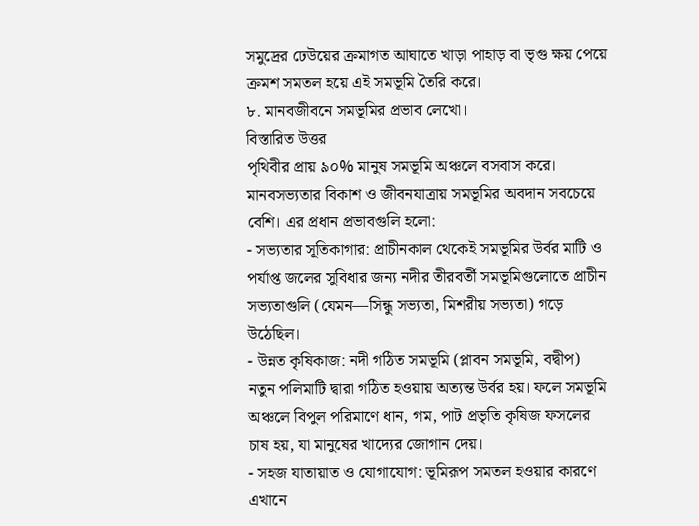সমুদ্রের ঢেউয়ের ক্রমাগত আঘাতে খাড়া পাহাড় বা ভৃগু ক্ষয় পেয়ে ক্রমশ সমতল হয়ে এই সমভূমি তৈরি করে।
৮. মানবজীবনে সমভূমির প্রভাব লেখো।
বিস্তারিত উত্তর
পৃথিবীর প্রায় ৯০% মানুষ সমভূমি অঞ্চলে বসবাস করে। মানবসভ্যতার বিকাশ ও জীবনযাত্রায় সমভূমির অবদান সবচেয়ে বেশি। এর প্রধান প্রভাবগুলি হলো:
- সভ্যতার সূতিকাগার: প্রাচীনকাল থেকেই সমভূমির উর্বর মাটি ও পর্যাপ্ত জলের সুবিধার জন্য নদীর তীরবর্তী সমভূমিগুলোতে প্রাচীন সভ্যতাগুলি (যেমন—সিন্ধু সভ্যতা, মিশরীয় সভ্যতা) গড়ে উঠেছিল।
- উন্নত কৃষিকাজ: নদী গঠিত সমভূমি (প্লাবন সমভূমি, বদ্বীপ) নতুন পলিমাটি দ্বারা গঠিত হওয়ায় অত্যন্ত উর্বর হয়। ফলে সমভূমি অঞ্চলে বিপুল পরিমাণে ধান, গম, পাট প্রভৃতি কৃষিজ ফসলের চাষ হয়, যা মানুষের খাদ্যের জোগান দেয়।
- সহজ যাতায়াত ও যোগাযোগ: ভূমিরূপ সমতল হওয়ার কারণে এখানে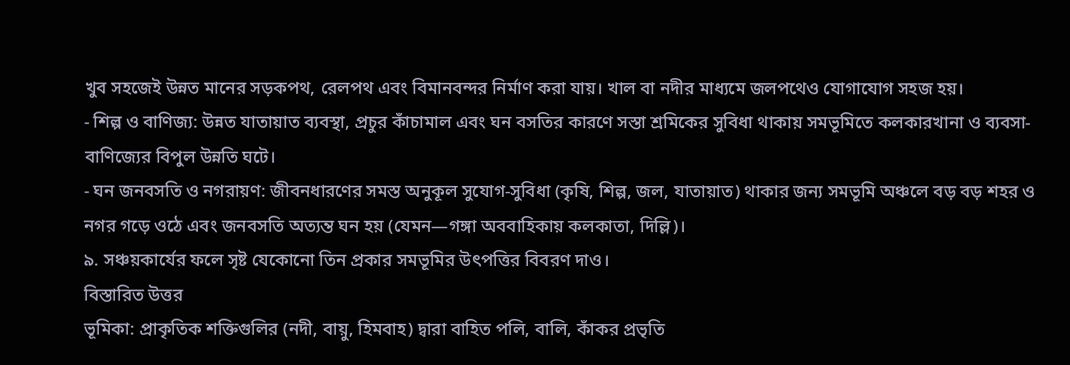খুব সহজেই উন্নত মানের সড়কপথ, রেলপথ এবং বিমানবন্দর নির্মাণ করা যায়। খাল বা নদীর মাধ্যমে জলপথেও যোগাযোগ সহজ হয়।
- শিল্প ও বাণিজ্য: উন্নত যাতায়াত ব্যবস্থা, প্রচুর কাঁচামাল এবং ঘন বসতির কারণে সস্তা শ্রমিকের সুবিধা থাকায় সমভূমিতে কলকারখানা ও ব্যবসা-বাণিজ্যের বিপুল উন্নতি ঘটে।
- ঘন জনবসতি ও নগরায়ণ: জীবনধারণের সমস্ত অনুকূল সুযোগ-সুবিধা (কৃষি, শিল্প, জল, যাতায়াত) থাকার জন্য সমভূমি অঞ্চলে বড় বড় শহর ও নগর গড়ে ওঠে এবং জনবসতি অত্যন্ত ঘন হয় (যেমন—গঙ্গা অববাহিকায় কলকাতা, দিল্লি)।
৯. সঞ্চয়কার্যের ফলে সৃষ্ট যেকোনো তিন প্রকার সমভূমির উৎপত্তির বিবরণ দাও।
বিস্তারিত উত্তর
ভূমিকা: প্রাকৃতিক শক্তিগুলির (নদী, বায়ু, হিমবাহ) দ্বারা বাহিত পলি, বালি, কাঁকর প্রভৃতি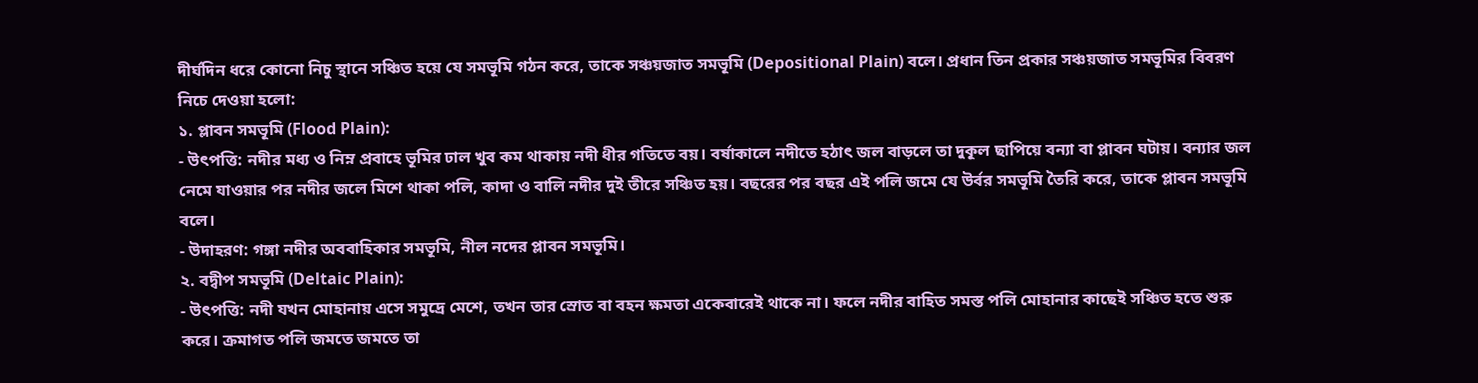দীর্ঘদিন ধরে কোনো নিচু স্থানে সঞ্চিত হয়ে যে সমভূমি গঠন করে, তাকে সঞ্চয়জাত সমভূমি (Depositional Plain) বলে। প্রধান তিন প্রকার সঞ্চয়জাত সমভূমির বিবরণ নিচে দেওয়া হলো:
১. প্লাবন সমভূমি (Flood Plain):
- উৎপত্তি: নদীর মধ্য ও নিম্ন প্রবাহে ভূমির ঢাল খুব কম থাকায় নদী ধীর গতিতে বয়। বর্ষাকালে নদীতে হঠাৎ জল বাড়লে তা দুকূল ছাপিয়ে বন্যা বা প্লাবন ঘটায়। বন্যার জল নেমে যাওয়ার পর নদীর জলে মিশে থাকা পলি, কাদা ও বালি নদীর দুই তীরে সঞ্চিত হয়। বছরের পর বছর এই পলি জমে যে উর্বর সমভূমি তৈরি করে, তাকে প্লাবন সমভূমি বলে।
- উদাহরণ: গঙ্গা নদীর অববাহিকার সমভূমি, নীল নদের প্লাবন সমভূমি।
২. বদ্বীপ সমভূমি (Deltaic Plain):
- উৎপত্তি: নদী যখন মোহানায় এসে সমুদ্রে মেশে, তখন তার স্রোত বা বহন ক্ষমতা একেবারেই থাকে না। ফলে নদীর বাহিত সমস্ত পলি মোহানার কাছেই সঞ্চিত হতে শুরু করে। ক্রমাগত পলি জমতে জমতে তা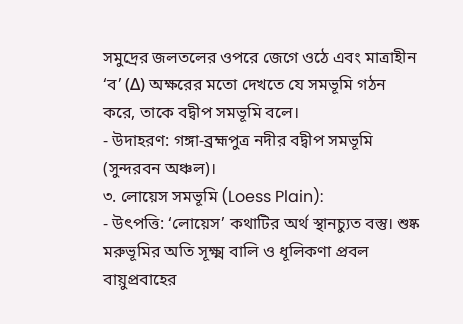সমুদ্রের জলতলের ওপরে জেগে ওঠে এবং মাত্রাহীন ‘ব’ (Δ) অক্ষরের মতো দেখতে যে সমভূমি গঠন করে, তাকে বদ্বীপ সমভূমি বলে।
- উদাহরণ: গঙ্গা-ব্রহ্মপুত্র নদীর বদ্বীপ সমভূমি (সুন্দরবন অঞ্চল)।
৩. লোয়েস সমভূমি (Loess Plain):
- উৎপত্তি: ‘লোয়েস’ কথাটির অর্থ স্থানচ্যুত বস্তু। শুষ্ক মরুভূমির অতি সূক্ষ্ম বালি ও ধূলিকণা প্রবল বায়ুপ্রবাহের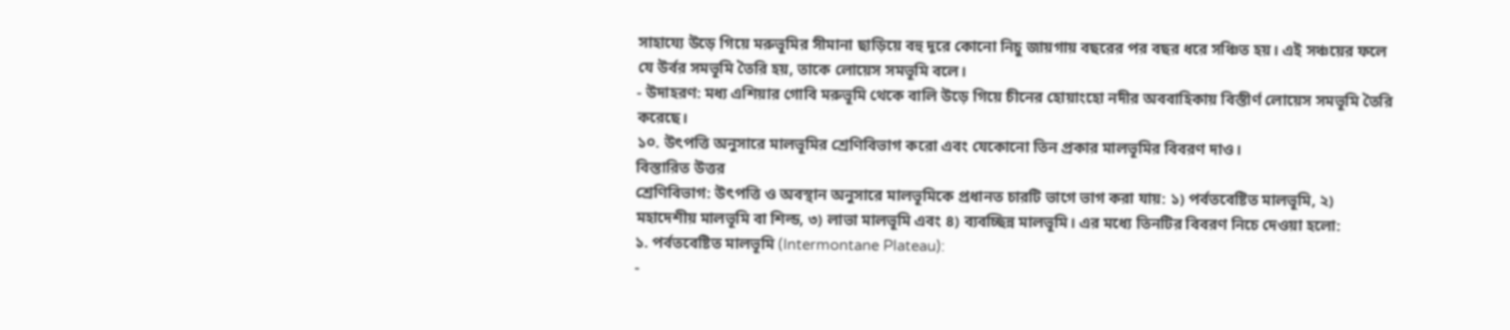সাহায্যে উড়ে গিয়ে মরুভূমির সীমানা ছাড়িয়ে বহু দূরে কোনো নিচু জায়গায় বছরের পর বছর ধরে সঞ্চিত হয়। এই সঞ্চয়ের ফলে যে উর্বর সমভূমি তৈরি হয়, তাকে লোয়েস সমভূমি বলে।
- উদাহরণ: মধ্য এশিয়ার গোবি মরুভূমি থেকে বালি উড়ে গিয়ে চীনের হোয়াংহো নদীর অববাহিকায় বিস্তীর্ণ লোয়েস সমভূমি তৈরি করেছে।
১০. উৎপত্তি অনুসারে মালভূমির শ্রেণিবিভাগ করো এবং যেকোনো তিন প্রকার মালভূমির বিবরণ দাও।
বিস্তারিত উত্তর
শ্রেণিবিভাগ: উৎপত্তি ও অবস্থান অনুসারে মালভূমিকে প্রধানত চারটি ভাগে ভাগ করা যায়: ১) পর্বতবেষ্টিত মালভূমি, ২) মহাদেশীয় মালভূমি বা শিল্ড, ৩) লাভা মালভূমি এবং ৪) ব্যবচ্ছিন্ন মালভূমি। এর মধ্যে তিনটির বিবরণ নিচে দেওয়া হলো:
১. পর্বতবেষ্টিত মালভূমি (Intermontane Plateau):
-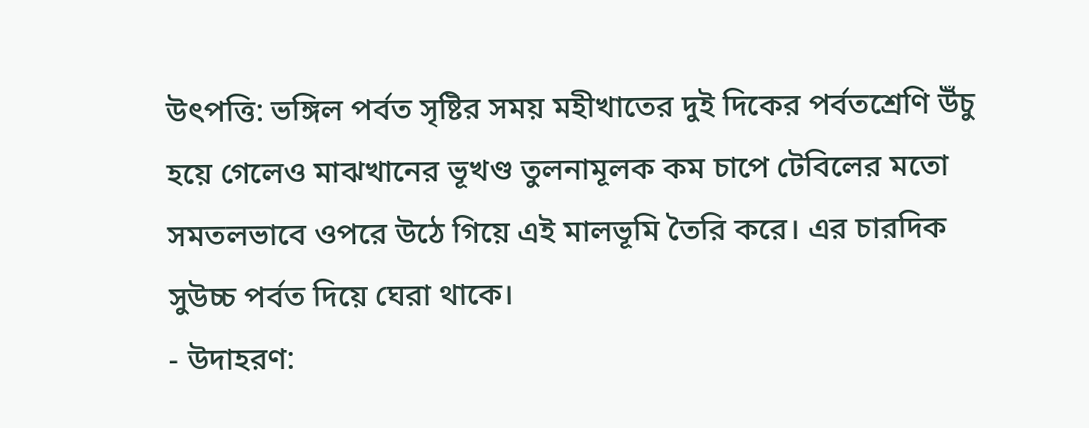উৎপত্তি: ভঙ্গিল পর্বত সৃষ্টির সময় মহীখাতের দুই দিকের পর্বতশ্রেণি উঁচু হয়ে গেলেও মাঝখানের ভূখণ্ড তুলনামূলক কম চাপে টেবিলের মতো সমতলভাবে ওপরে উঠে গিয়ে এই মালভূমি তৈরি করে। এর চারদিক সুউচ্চ পর্বত দিয়ে ঘেরা থাকে।
- উদাহরণ: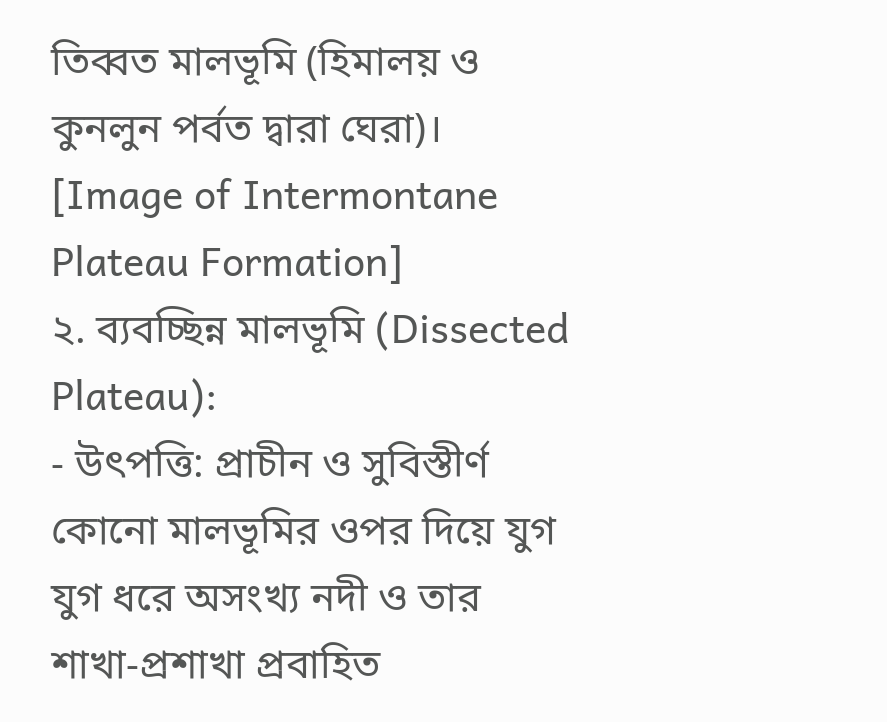তিব্বত মালভূমি (হিমালয় ও কুনলুন পর্বত দ্বারা ঘেরা)।
[Image of Intermontane Plateau Formation]
২. ব্যবচ্ছিন্ন মালভূমি (Dissected Plateau):
- উৎপত্তি: প্রাচীন ও সুবিস্তীর্ণ কোনো মালভূমির ওপর দিয়ে যুগ যুগ ধরে অসংখ্য নদী ও তার শাখা-প্রশাখা প্রবাহিত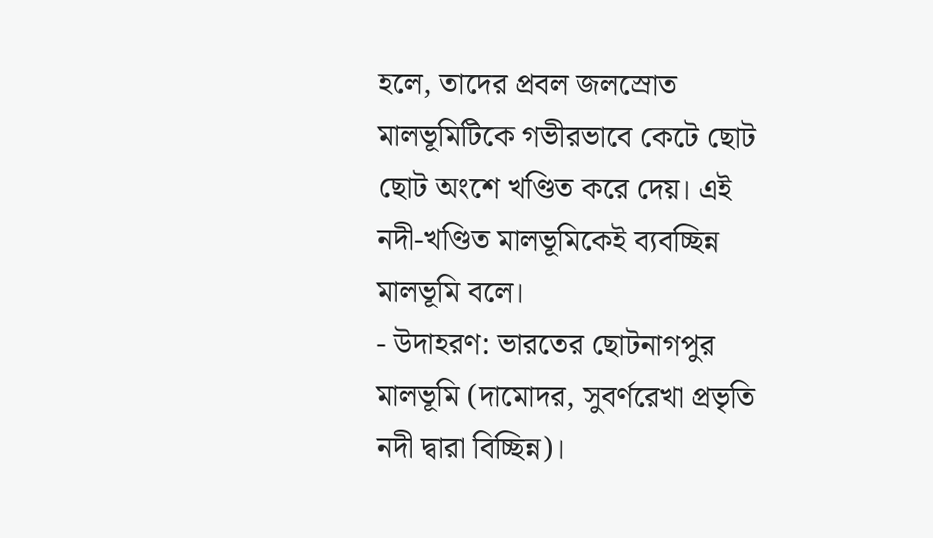হলে, তাদের প্রবল জলস্রোত মালভূমিটিকে গভীরভাবে কেটে ছোট ছোট অংশে খণ্ডিত করে দেয়। এই নদী-খণ্ডিত মালভূমিকেই ব্যবচ্ছিন্ন মালভূমি বলে।
- উদাহরণ: ভারতের ছোটনাগপুর মালভূমি (দামোদর, সুবর্ণরেখা প্রভৃতি নদী দ্বারা বিচ্ছিন্ন)।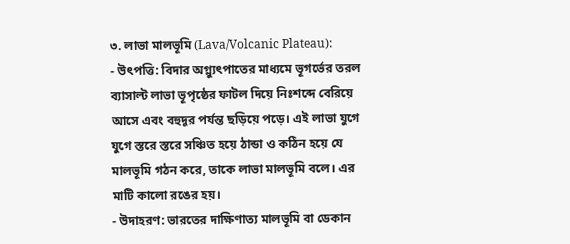৩. লাভা মালভূমি (Lava/Volcanic Plateau):
- উৎপত্তি: বিদার অগ্ন্যুৎপাতের মাধ্যমে ভূগর্ভের তরল ব্যাসাল্ট লাভা ভূপৃষ্ঠের ফাটল দিয়ে নিঃশব্দে বেরিয়ে আসে এবং বহুদূর পর্যন্ত ছড়িয়ে পড়ে। এই লাভা যুগে যুগে স্তরে স্তরে সঞ্চিত হয়ে ঠান্ডা ও কঠিন হয়ে যে মালভূমি গঠন করে, তাকে লাভা মালভূমি বলে। এর মাটি কালো রঙের হয়।
- উদাহরণ: ভারতের দাক্ষিণাত্য মালভূমি বা ডেকান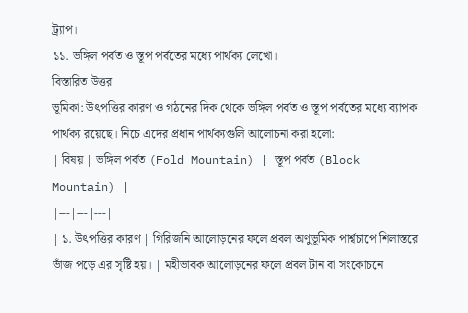ট্র্যাপ।
১১. ভঙ্গিল পর্বত ও স্তূপ পর্বতের মধ্যে পার্থক্য লেখো।
বিস্তারিত উত্তর
ভূমিকা: উৎপত্তির কারণ ও গঠনের দিক থেকে ভঙ্গিল পর্বত ও স্তূপ পর্বতের মধ্যে ব্যাপক পার্থক্য রয়েছে। নিচে এদের প্রধান পার্থক্যগুলি আলোচনা করা হলো:
| বিষয় | ভঙ্গিল পর্বত (Fold Mountain) | স্তূপ পর্বত (Block Mountain) |
|---|---|---|
| ১. উৎপত্তির কারণ | গিরিজনি আলোড়নের ফলে প্রবল অণুভূমিক পার্শ্বচাপে শিলাস্তরে ভাঁজ পড়ে এর সৃষ্টি হয়। | মহীভাবক আলোড়নের ফলে প্রবল টান বা সংকোচনে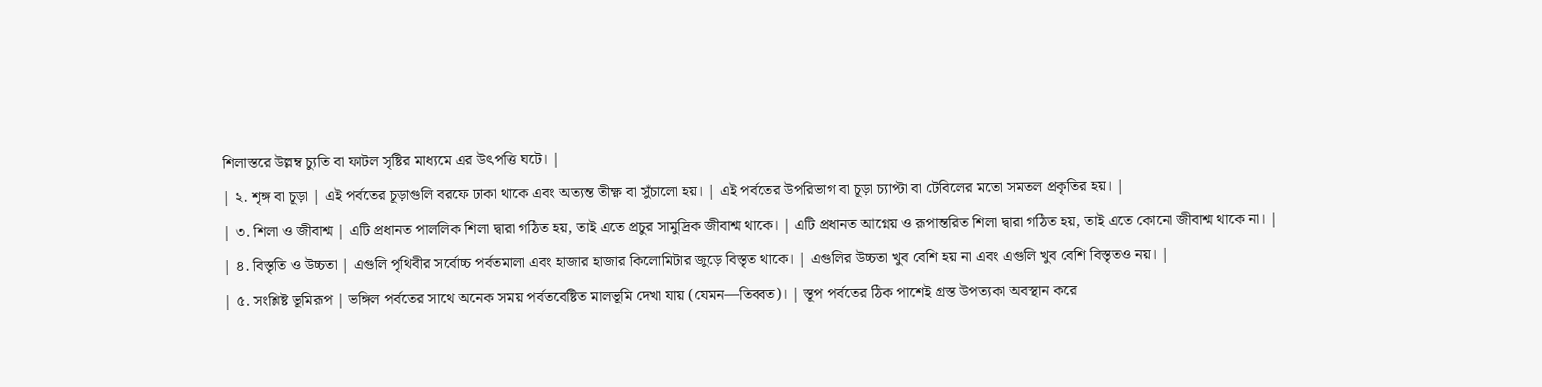শিলাস্তরে উল্লম্ব চ্যুতি বা ফাটল সৃষ্টির মাধ্যমে এর উৎপত্তি ঘটে। |
| ২. শৃঙ্গ বা চূড়া | এই পর্বতের চূড়াগুলি বরফে ঢাকা থাকে এবং অত্যন্ত তীক্ষ্ণ বা সুঁচালো হয়। | এই পর্বতের উপরিভাগ বা চূড়া চ্যাপ্টা বা টেবিলের মতো সমতল প্রকৃতির হয়। |
| ৩. শিলা ও জীবাশ্ম | এটি প্রধানত পাললিক শিলা দ্বারা গঠিত হয়, তাই এতে প্রচুর সামুদ্রিক জীবাশ্ম থাকে। | এটি প্রধানত আগ্নেয় ও রূপান্তরিত শিলা দ্বারা গঠিত হয়, তাই এতে কোনো জীবাশ্ম থাকে না। |
| ৪. বিস্তৃতি ও উচ্চতা | এগুলি পৃথিবীর সর্বোচ্চ পর্বতমালা এবং হাজার হাজার কিলোমিটার জুড়ে বিস্তৃত থাকে। | এগুলির উচ্চতা খুব বেশি হয় না এবং এগুলি খুব বেশি বিস্তৃতও নয়। |
| ৫. সংশ্লিষ্ট ভূমিরূপ | ভঙ্গিল পর্বতের সাথে অনেক সময় পর্বতবেষ্টিত মালভূমি দেখা যায় (যেমন—তিব্বত)। | স্তূপ পর্বতের ঠিক পাশেই গ্রস্ত উপত্যকা অবস্থান করে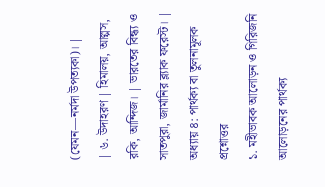(যেমন—নর্মদা উপত্যকা)। |
| ৬. উদাহরণ | হিমালয়, আল্পস, রকি, আন্দিজ। | ভারতের বিন্ধ্য ও সাতপুরা, জার্মানির ব্ল্যাক ফরেস্ট। |
অধ্যায় ৪: পার্থক্য বা তুলনামূলক প্রশ্নোত্তর
১. মহীভাবক আলোড়ন ও গিরিজনি আলোড়নের পার্থক্য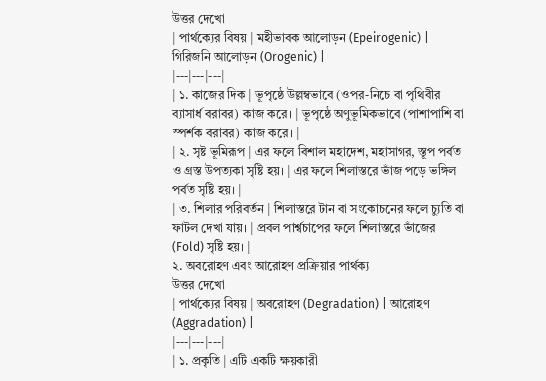উত্তর দেখো
| পার্থক্যের বিষয় | মহীভাবক আলোড়ন (Epeirogenic) | গিরিজনি আলোড়ন (Orogenic) |
|---|---|---|
| ১. কাজের দিক | ভূপৃষ্ঠে উল্লম্বভাবে (ওপর-নিচে বা পৃথিবীর ব্যাসার্ধ বরাবর) কাজ করে। | ভূপৃষ্ঠে অণুভূমিকভাবে (পাশাপাশি বা স্পর্শক বরাবর) কাজ করে। |
| ২. সৃষ্ট ভূমিরূপ | এর ফলে বিশাল মহাদেশ, মহাসাগর, স্তূপ পর্বত ও গ্রস্ত উপত্যকা সৃষ্টি হয়। | এর ফলে শিলাস্তরে ভাঁজ পড়ে ভঙ্গিল পর্বত সৃষ্টি হয়। |
| ৩. শিলার পরিবর্তন | শিলাস্তরে টান বা সংকোচনের ফলে চ্যুতি বা ফাটল দেখা যায়। | প্রবল পার্শ্বচাপের ফলে শিলাস্তরে ভাঁজের (Fold) সৃষ্টি হয়। |
২. অবরোহণ এবং আরোহণ প্রক্রিয়ার পার্থক্য
উত্তর দেখো
| পার্থক্যের বিষয় | অবরোহণ (Degradation) | আরোহণ (Aggradation) |
|---|---|---|
| ১. প্রকৃতি | এটি একটি ক্ষয়কারী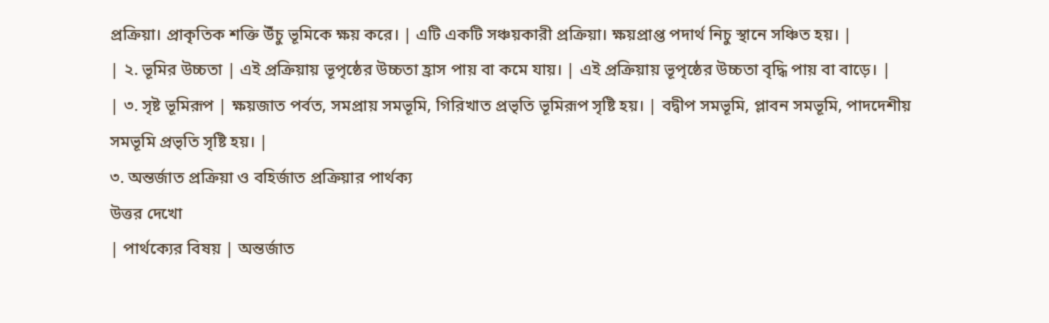প্রক্রিয়া। প্রাকৃতিক শক্তি উঁচু ভূমিকে ক্ষয় করে। | এটি একটি সঞ্চয়কারী প্রক্রিয়া। ক্ষয়প্রাপ্ত পদার্থ নিচু স্থানে সঞ্চিত হয়। |
| ২. ভূমির উচ্চতা | এই প্রক্রিয়ায় ভূপৃষ্ঠের উচ্চতা হ্রাস পায় বা কমে যায়। | এই প্রক্রিয়ায় ভূপৃষ্ঠের উচ্চতা বৃদ্ধি পায় বা বাড়ে। |
| ৩. সৃষ্ট ভূমিরূপ | ক্ষয়জাত পর্বত, সমপ্রায় সমভূমি, গিরিখাত প্রভৃতি ভূমিরূপ সৃষ্টি হয়। | বদ্বীপ সমভূমি, প্লাবন সমভূমি, পাদদেশীয় সমভূমি প্রভৃতি সৃষ্টি হয়। |
৩. অন্তর্জাত প্রক্রিয়া ও বহির্জাত প্রক্রিয়ার পার্থক্য
উত্তর দেখো
| পার্থক্যের বিষয় | অন্তর্জাত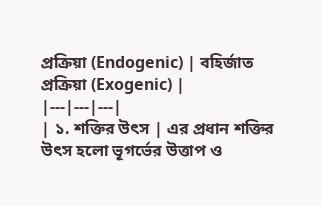প্রক্রিয়া (Endogenic) | বহির্জাত প্রক্রিয়া (Exogenic) |
|---|---|---|
| ১. শক্তির উৎস | এর প্রধান শক্তির উৎস হলো ভূগর্ভের উত্তাপ ও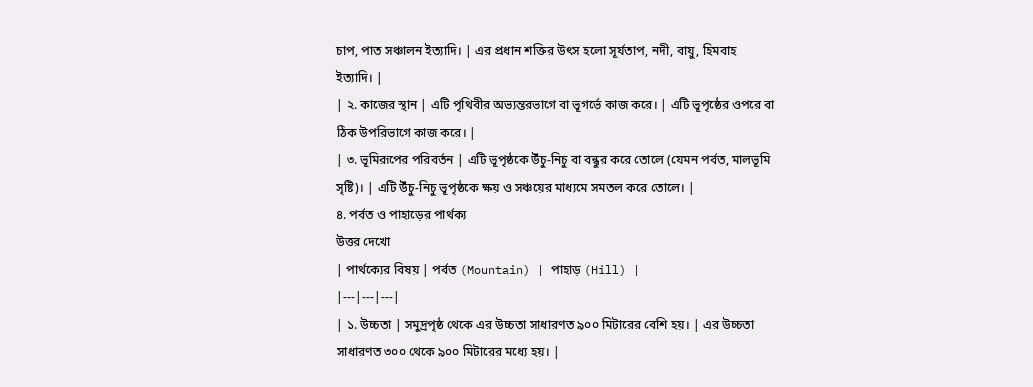চাপ, পাত সঞ্চালন ইত্যাদি। | এর প্রধান শক্তির উৎস হলো সূর্যতাপ, নদী, বায়ু, হিমবাহ ইত্যাদি। |
| ২. কাজের স্থান | এটি পৃথিবীর অভ্যন্তরভাগে বা ভূগর্ভে কাজ করে। | এটি ভূপৃষ্ঠের ওপরে বা ঠিক উপরিভাগে কাজ করে। |
| ৩. ভূমিরূপের পরিবর্তন | এটি ভূপৃষ্ঠকে উঁচু-নিচু বা বন্ধুর করে তোলে (যেমন পর্বত, মালভূমি সৃষ্টি)। | এটি উঁচু-নিচু ভূপৃষ্ঠকে ক্ষয় ও সঞ্চয়ের মাধ্যমে সমতল করে তোলে। |
৪. পর্বত ও পাহাড়ের পার্থক্য
উত্তর দেখো
| পার্থক্যের বিষয় | পর্বত (Mountain) | পাহাড় (Hill) |
|---|---|---|
| ১. উচ্চতা | সমুদ্রপৃষ্ঠ থেকে এর উচ্চতা সাধারণত ৯০০ মিটারের বেশি হয়। | এর উচ্চতা সাধারণত ৩০০ থেকে ৯০০ মিটারের মধ্যে হয়। |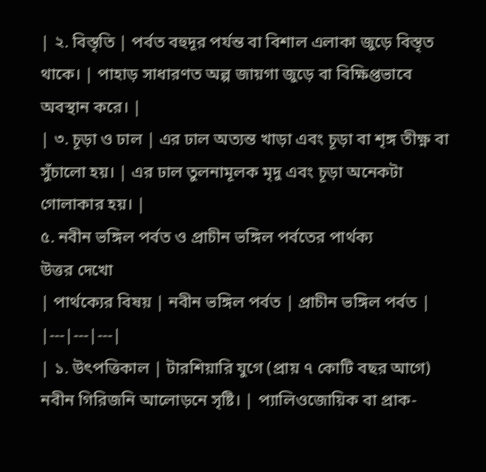| ২. বিস্তৃতি | পর্বত বহুদূর পর্যন্ত বা বিশাল এলাকা জুড়ে বিস্তৃত থাকে। | পাহাড় সাধারণত অল্প জায়গা জুড়ে বা বিক্ষিপ্তভাবে অবস্থান করে। |
| ৩. চূড়া ও ঢাল | এর ঢাল অত্যন্ত খাড়া এবং চূড়া বা শৃঙ্গ তীক্ষ্ণ বা সুঁচালো হয়। | এর ঢাল তুলনামূলক মৃদু এবং চূড়া অনেকটা গোলাকার হয়। |
৫. নবীন ভঙ্গিল পর্বত ও প্রাচীন ভঙ্গিল পর্বতের পার্থক্য
উত্তর দেখো
| পার্থক্যের বিষয় | নবীন ভঙ্গিল পর্বত | প্রাচীন ভঙ্গিল পর্বত |
|---|---|---|
| ১. উৎপত্তিকাল | টারশিয়ারি যুগে (প্রায় ৭ কোটি বছর আগে) নবীন গিরিজনি আলোড়নে সৃষ্টি। | প্যালিওজোয়িক বা প্রাক-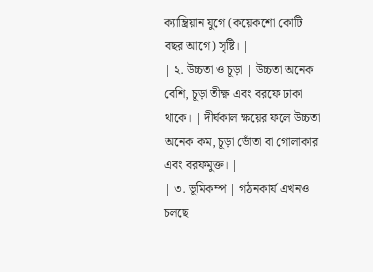ক্যাম্ব্রিয়ান যুগে (কয়েকশো কোটি বছর আগে) সৃষ্টি। |
| ২. উচ্চতা ও চূড়া | উচ্চতা অনেক বেশি, চূড়া তীক্ষ্ণ এবং বরফে ঢাকা থাকে। | দীর্ঘকাল ক্ষয়ের ফলে উচ্চতা অনেক কম, চূড়া ভোঁতা বা গোলাকার এবং বরফমুক্ত। |
| ৩. ভূমিকম্প | গঠনকার্য এখনও চলছে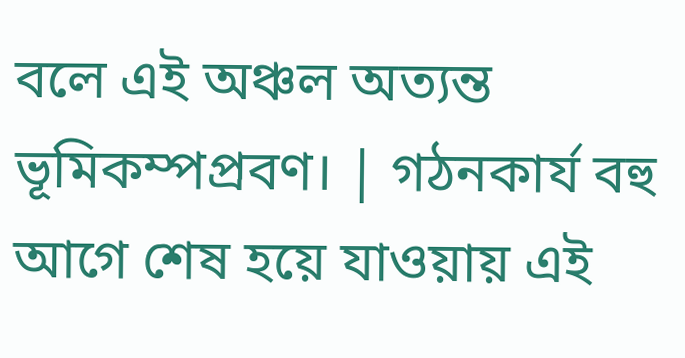বলে এই অঞ্চল অত্যন্ত ভূমিকম্পপ্রবণ। | গঠনকার্য বহু আগে শেষ হয়ে যাওয়ায় এই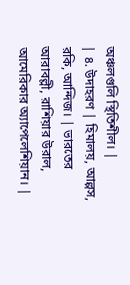অঞ্চলগুলি স্থিতিশীল। |
| ৪. উদাহরণ | হিমালয়, আল্পস, রকি, আন্দিজ। | ভারতের আরাবল্লী, রাশিয়ার উরাল, আমেরিকার অ্যাপেলেশিয়ান। |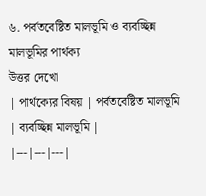৬. পর্বতবেষ্টিত মালভূমি ও ব্যবচ্ছিন্ন মালভূমির পার্থক্য
উত্তর দেখো
| পার্থক্যের বিষয় | পর্বতবেষ্টিত মালভূমি | ব্যবচ্ছিন্ন মালভূমি |
|---|---|---|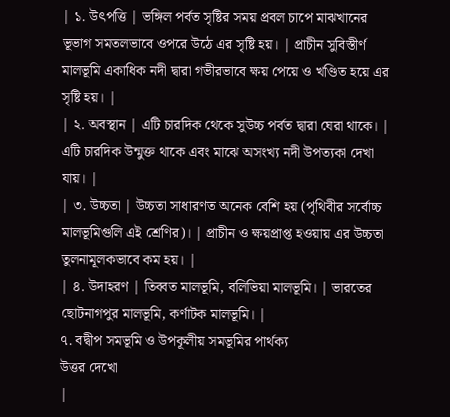| ১. উৎপত্তি | ভঙ্গিল পর্বত সৃষ্টির সময় প্রবল চাপে মাঝখানের ভূভাগ সমতলভাবে ওপরে উঠে এর সৃষ্টি হয়। | প্রাচীন সুবিস্তীর্ণ মালভূমি একাধিক নদী দ্বারা গভীরভাবে ক্ষয় পেয়ে ও খণ্ডিত হয়ে এর সৃষ্টি হয়। |
| ২. অবস্থান | এটি চারদিক থেকে সুউচ্চ পর্বত দ্বারা ঘেরা থাকে। | এটি চারদিক উন্মুক্ত থাকে এবং মাঝে অসংখ্য নদী উপত্যকা দেখা যায়। |
| ৩. উচ্চতা | উচ্চতা সাধারণত অনেক বেশি হয় (পৃথিবীর সর্বোচ্চ মালভূমিগুলি এই শ্রেণির)। | প্রাচীন ও ক্ষয়প্রাপ্ত হওয়ায় এর উচ্চতা তুলনামূলকভাবে কম হয়। |
| ৪. উদাহরণ | তিব্বত মালভূমি, বলিভিয়া মালভূমি। | ভারতের ছোটনাগপুর মালভূমি, কর্ণাটক মালভূমি। |
৭. বদ্বীপ সমভূমি ও উপকূলীয় সমভূমির পার্থক্য
উত্তর দেখো
|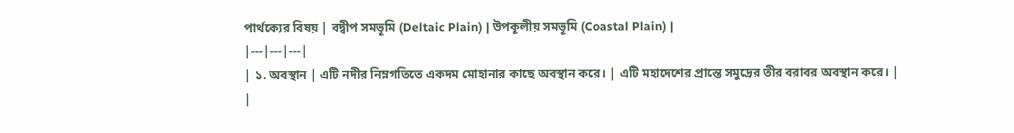পার্থক্যের বিষয় | বদ্বীপ সমভূমি (Deltaic Plain) | উপকূলীয় সমভূমি (Coastal Plain) |
|---|---|---|
| ১. অবস্থান | এটি নদীর নিম্নগতিতে একদম মোহানার কাছে অবস্থান করে। | এটি মহাদেশের প্রান্তে সমুদ্রের তীর বরাবর অবস্থান করে। |
|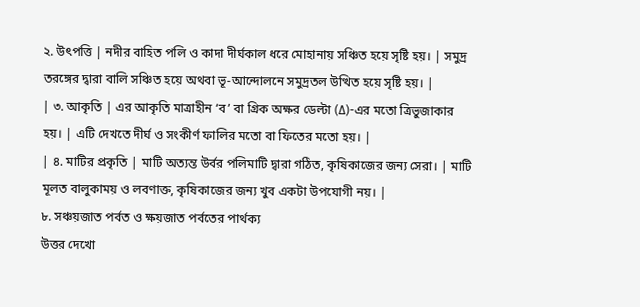২. উৎপত্তি | নদীর বাহিত পলি ও কাদা দীর্ঘকাল ধরে মোহানায় সঞ্চিত হয়ে সৃষ্টি হয়। | সমুদ্র তরঙ্গের দ্বারা বালি সঞ্চিত হয়ে অথবা ভূ-আন্দোলনে সমুদ্রতল উত্থিত হয়ে সৃষ্টি হয়। |
| ৩. আকৃতি | এর আকৃতি মাত্রাহীন ‘ব’ বা গ্রিক অক্ষর ডেল্টা (Δ)-এর মতো ত্রিভুজাকার হয়। | এটি দেখতে দীর্ঘ ও সংকীর্ণ ফালির মতো বা ফিতের মতো হয়। |
| ৪. মাটির প্রকৃতি | মাটি অত্যন্ত উর্বর পলিমাটি দ্বারা গঠিত, কৃষিকাজের জন্য সেরা। | মাটি মূলত বালুকাময় ও লবণাক্ত, কৃষিকাজের জন্য খুব একটা উপযোগী নয়। |
৮. সঞ্চয়জাত পর্বত ও ক্ষয়জাত পর্বতের পার্থক্য
উত্তর দেখো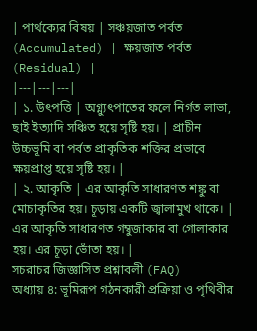| পার্থক্যের বিষয় | সঞ্চয়জাত পর্বত (Accumulated) | ক্ষয়জাত পর্বত (Residual) |
|---|---|---|
| ১. উৎপত্তি | অগ্ন্যুৎপাতের ফলে নির্গত লাভা, ছাই ইত্যাদি সঞ্চিত হয়ে সৃষ্টি হয়। | প্রাচীন উচ্চভূমি বা পর্বত প্রাকৃতিক শক্তির প্রভাবে ক্ষয়প্রাপ্ত হয়ে সৃষ্টি হয়। |
| ২. আকৃতি | এর আকৃতি সাধারণত শঙ্কু বা মোচাকৃতির হয়। চূড়ায় একটি জ্বালামুখ থাকে। | এর আকৃতি সাধারণত গম্বুজাকার বা গোলাকার হয়। এর চূড়া ভোঁতা হয়। |
সচরাচর জিজ্ঞাসিত প্রশ্নাবলী (FAQ)
অধ্যায় ৪: ভূমিরূপ গঠনকারী প্রক্রিয়া ও পৃথিবীর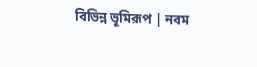বিভিন্ন ভূমিরূপ | নবম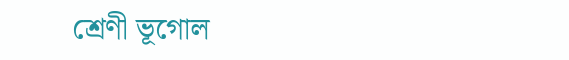শ্রেণী ভূগোল